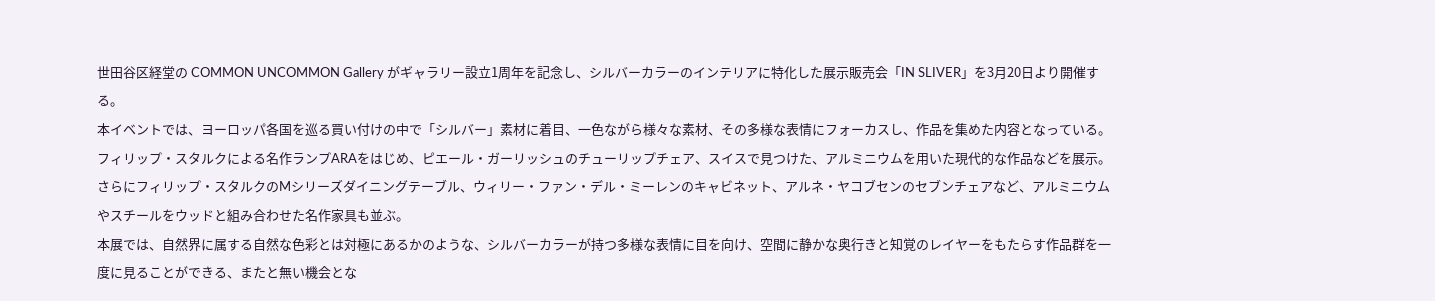世田谷区経堂の COMMON UNCOMMON Gallery がギャラリー設立1周年を記念し、シルバーカラーのインテリアに特化した展示販売会「IN SLIVER」を3月20日より開催する。
本イベントでは、ヨーロッパ各国を巡る買い付けの中で「シルバー」素材に着目、一色ながら様々な素材、その多様な表情にフォーカスし、作品を集めた内容となっている。
フィリップ・スタルクによる名作ランプARAをはじめ、ピエール・ガーリッシュのチューリップチェア、スイスで見つけた、アルミニウムを用いた現代的な作品などを展示。
さらにフィリップ・スタルクのMシリーズダイニングテーブル、ウィリー・ファン・デル・ミーレンのキャビネット、アルネ・ヤコブセンのセブンチェアなど、アルミニウムやスチールをウッドと組み合わせた名作家具も並ぶ。
本展では、自然界に属する自然な色彩とは対極にあるかのような、シルバーカラーが持つ多様な表情に目を向け、空間に静かな奥行きと知覚のレイヤーをもたらす作品群を一度に見ることができる、またと無い機会とな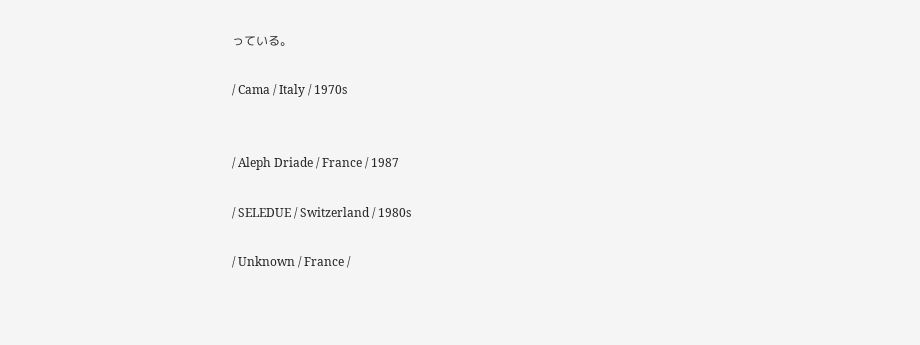っている。

/ Cama / Italy / 1970s


/ Aleph Driade / France / 1987

/ SELEDUE / Switzerland / 1980s

/ Unknown / France /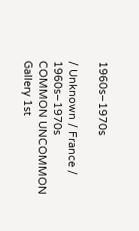1960s–1970s

/ Unknown / France / 1960s–1970s
COMMON UNCOMMON Gallery 1st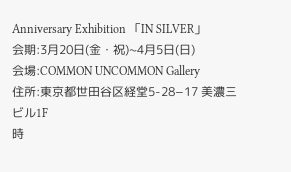Anniversary Exhibition 「IN SILVER」
会期:3月20日(金・祝)~4月5日(日)
会場:COMMON UNCOMMON Gallery
住所:東京都世田谷区経堂5-28−17 美濃三ビル1F
時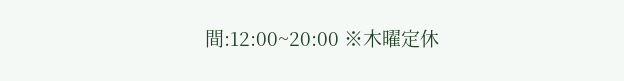間:12:00~20:00 ※木曜定休